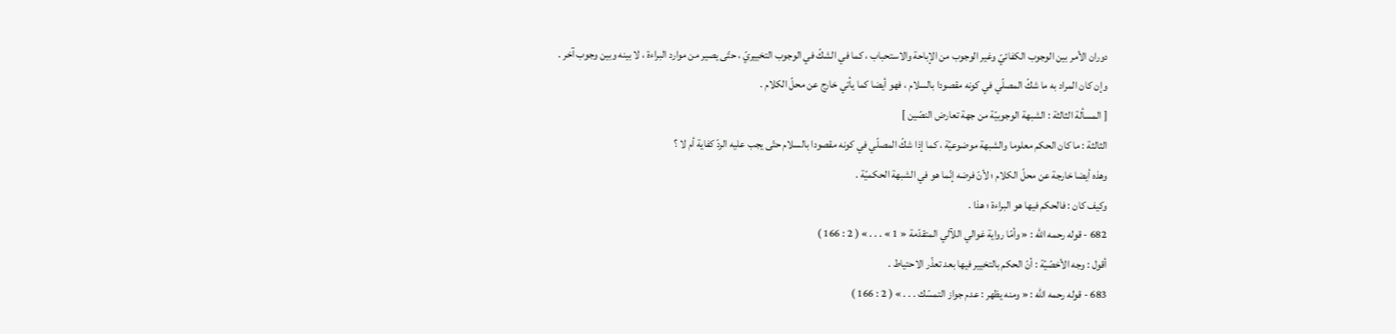دوران الأمر بين الوجوب الكفائيّ وغير الوجوب من الإباحة والاستحباب ، كما في الشكّ في الوجوب التخييريّ ، حتّى يصير من موارد البراءة ، لا بينه وبين وجوب آخر .
وإن كان المراد به ما شكّ المصلّي في كونه مقصودا بالسلام ، فهو أيضا كما يأتي خارج عن محلّ الكلام .
[ المسألة الثالثة : الشبهة الوجوبيّة من جهة تعارض النصّين ]
الثالثة : ما كان الحكم معلوما والشبهة موضوعيّة ، كما إذا شكّ المصلّي في كونه مقصودا بالسلام حتّى يجب عليه الردّ كفاية أم لا ؟
وهذه أيضا خارجة عن محلّ الكلام ؛ لأنّ فرضه إنّما هو في الشبهة الحكميّة .
وكيف كان : فالحكم فيها هو البراءة ؛ هذا .
682 - قوله رحمه اللّه : « وأمّا رواية غوالي اللآلي المتقدّمة « 1 » . . . » ( 2 : 166 )
أقول : وجه الأخصّيّة : أنّ الحكم بالتخيير فيها بعد تعذّر الاحتياط .
683 - قوله رحمه اللّه : « ومنه يظهر : عدم جواز التمسّك . . . » ( 2 : 166 )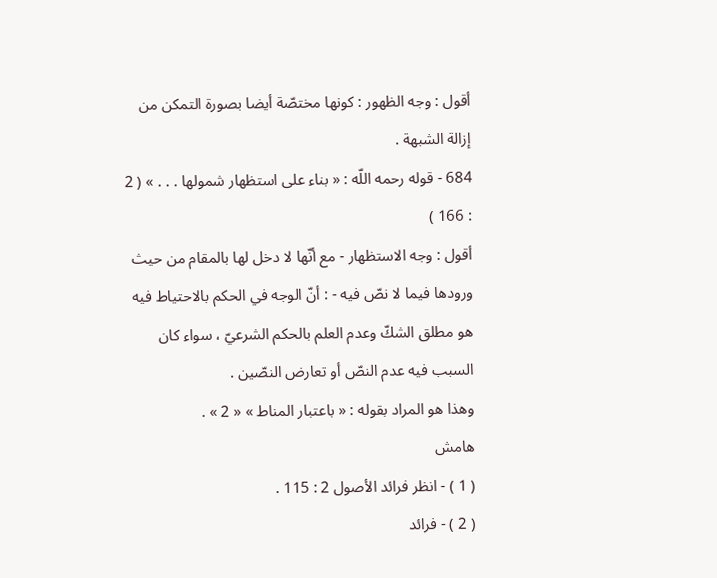أقول : وجه الظهور : كونها مختصّة أيضا بصورة التمكن من إزالة الشبهة .
684 - قوله رحمه اللّه : « بناء على استظهار شمولها . . . » ( 2 : 166 )
أقول : وجه الاستظهار - مع أنّها لا دخل لها بالمقام من حيث ورودها فيما لا نصّ فيه - : أنّ الوجه في الحكم بالاحتياط فيه هو مطلق الشكّ وعدم العلم بالحكم الشرعيّ ، سواء كان السبب فيه عدم النصّ أو تعارض النصّين .
وهذا هو المراد بقوله : « باعتبار المناط » « 2 » .
هامش
( 1 ) - انظر فرائد الأصول 2 : 115 .
( 2 ) - فرائد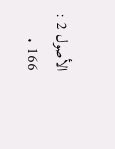الأصول 2 : 166 .